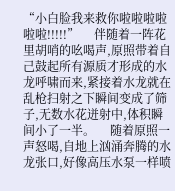“小白脸我来救你啦啦啦啦啦啦!!!!!”     伴随着一阵花里胡哨的吆喝声,原照带着自己鼓起所有源质才形成的水龙呼啸而来,紧接着水龙就在乱枪扫射之下瞬间变成了筛子,无数水花迸射中,体积瞬间小了一半。     随着原照一声怒喝,自地上汹涌奔腾的水龙张口,好像高压水泵一样喷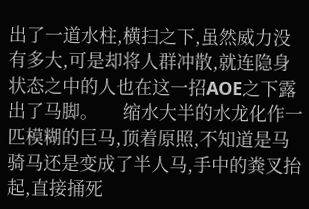出了一道水柱,横扫之下,虽然威力没有多大,可是却将人群冲散,就连隐身状态之中的人也在这一招AOE之下露出了马脚。     缩水大半的水龙化作一匹模糊的巨马,顶着原照,不知道是马骑马还是变成了半人马,手中的粪叉抬起,直接捅死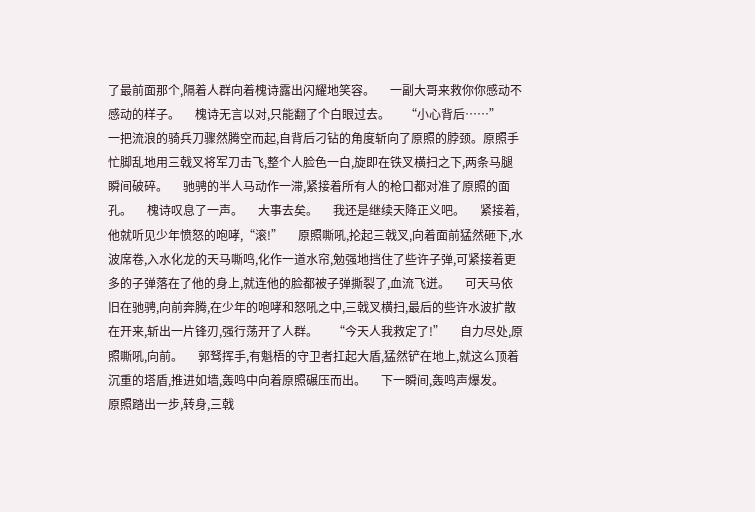了最前面那个,隔着人群向着槐诗露出闪耀地笑容。     一副大哥来救你你感动不感动的样子。     槐诗无言以对,只能翻了个白眼过去。     “小心背后……”     一把流浪的骑兵刀骤然腾空而起,自背后刁钻的角度斩向了原照的脖颈。原照手忙脚乱地用三戟叉将军刀击飞,整个人脸色一白,旋即在铁叉横扫之下,两条马腿瞬间破碎。     驰骋的半人马动作一滞,紧接着所有人的枪口都对准了原照的面孔。     槐诗叹息了一声。     大事去矣。     我还是继续天降正义吧。     紧接着,他就听见少年愤怒的咆哮,“滚!”     原照嘶吼,抡起三戟叉,向着面前猛然砸下,水波席卷,入水化龙的天马嘶鸣,化作一道水帘,勉强地挡住了些许子弹,可紧接着更多的子弹落在了他的身上,就连他的脸都被子弹撕裂了,血流飞迸。     可天马依旧在驰骋,向前奔腾,在少年的咆哮和怒吼之中,三戟叉横扫,最后的些许水波扩散在开来,斩出一片锋刃,强行荡开了人群。     “今天人我救定了!”     自力尽处,原照嘶吼,向前。     郭驽挥手,有魁梧的守卫者扛起大盾,猛然铲在地上,就这么顶着沉重的塔盾,推进如墙,轰鸣中向着原照碾压而出。     下一瞬间,轰鸣声爆发。     原照踏出一步,转身,三戟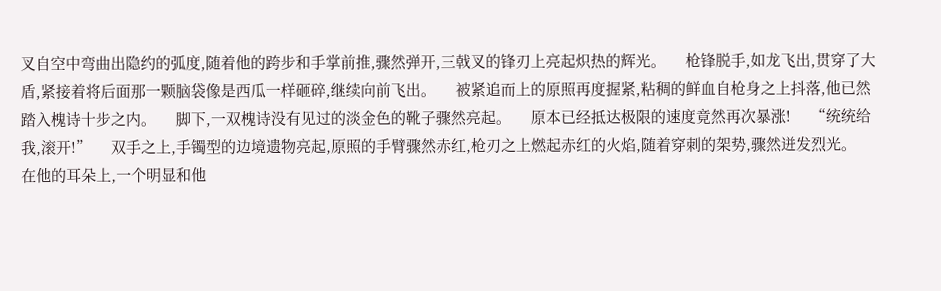叉自空中弯曲出隐约的弧度,随着他的跨步和手掌前推,骤然弹开,三戟叉的锋刃上亮起炽热的辉光。     枪锋脱手,如龙飞出,贯穿了大盾,紧接着将后面那一颗脑袋像是西瓜一样砸碎,继续向前飞出。     被紧追而上的原照再度握紧,粘稠的鲜血自枪身之上抖落,他已然踏入槐诗十步之内。     脚下,一双槐诗没有见过的淡金色的靴子骤然亮起。     原本已经抵达极限的速度竟然再次暴涨!     “统统给我,滚开!”     双手之上,手镯型的边境遗物亮起,原照的手臂骤然赤红,枪刃之上燃起赤红的火焰,随着穿刺的架势,骤然迸发烈光。     在他的耳朵上,一个明显和他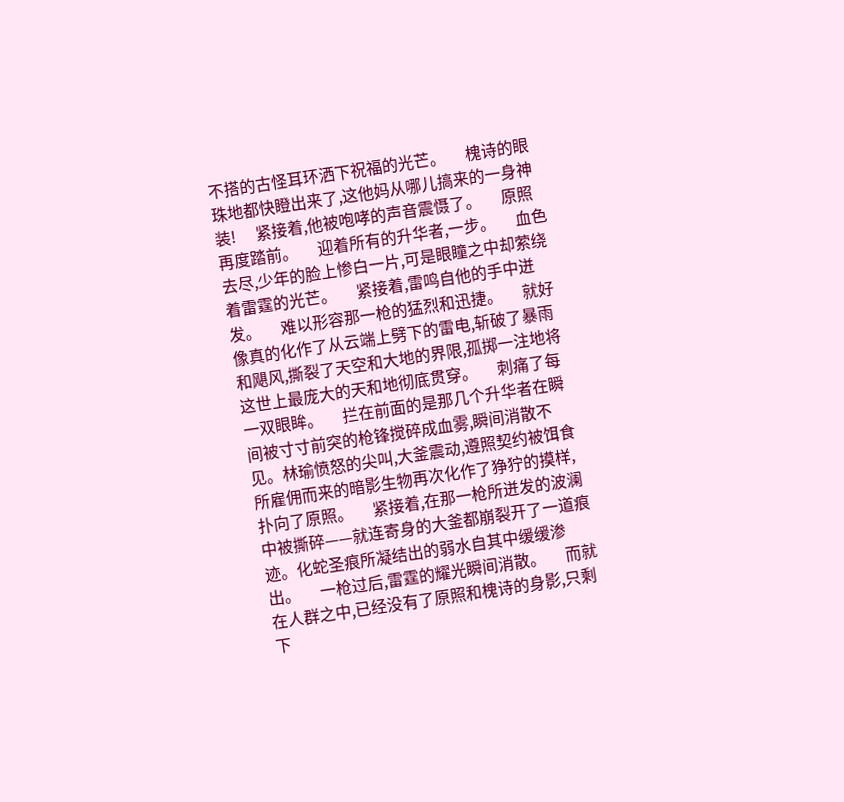不搭的古怪耳环洒下祝福的光芒。     槐诗的眼珠地都快瞪出来了,这他妈从哪儿搞来的一身神装!     紧接着,他被咆哮的声音震慑了。     原照再度踏前。     迎着所有的升华者,一步。     血色去尽,少年的脸上惨白一片,可是眼瞳之中却萦绕着雷霆的光芒。     紧接着,雷鸣自他的手中迸发。     难以形容那一枪的猛烈和迅捷。     就好像真的化作了从云端上劈下的雷电,斩破了暴雨和飓风,撕裂了天空和大地的界限,孤掷一注地将这世上最庞大的天和地彻底贯穿。     刺痛了每一双眼眸。     拦在前面的是那几个升华者在瞬间被寸寸前突的枪锋搅碎成血雾,瞬间消散不见。林瑜愤怒的尖叫,大釜震动,遵照契约被饵食所雇佣而来的暗影生物再次化作了狰狞的摸样,扑向了原照。     紧接着,在那一枪所迸发的波澜中被撕碎——就连寄身的大釜都崩裂开了一道痕迹。化蛇圣痕所凝结出的弱水自其中缓缓渗出。     一枪过后,雷霆的耀光瞬间消散。     而就在人群之中,已经没有了原照和槐诗的身影,只剩下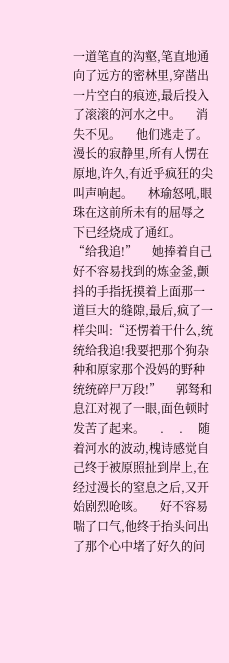一道笔直的沟壑,笔直地通向了远方的密林里,穿凿出一片空白的痕迹,最后投入了滚滚的河水之中。     消失不见。     他们逃走了。     漫长的寂静里,所有人愣在原地,许久,有近乎疯狂的尖叫声响起。     林瑜怒吼,眼珠在这前所未有的屈辱之下已经烧成了通红。     “给我追!”     她捧着自己好不容易找到的炼金釜,颤抖的手指抚摸着上面那一道巨大的缝隙,最后,疯了一样尖叫:“还愣着干什么,统统给我追!我要把那个狗杂种和原家那个没妈的野种统统碎尸万段!”     郭驽和息江对视了一眼,面色顿时发苦了起来。     .     .     随着河水的波动,槐诗感觉自己终于被原照扯到岸上,在经过漫长的窒息之后,又开始剧烈呛咳。     好不容易喘了口气,他终于抬头问出了那个心中堵了好久的问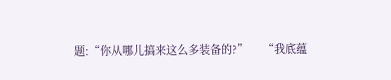题:“你从哪儿搞来这么多装备的?”     “我底蕴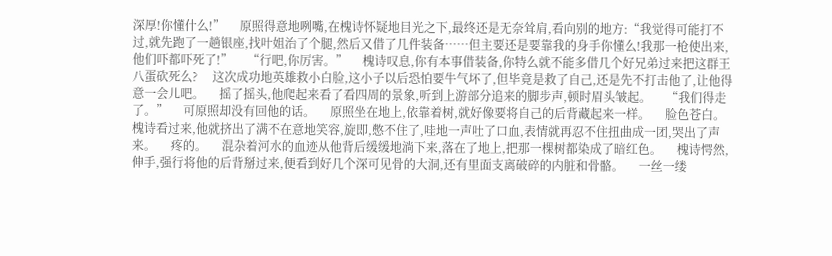深厚!你懂什么!”     原照得意地咧嘴,在槐诗怀疑地目光之下,最终还是无奈耸肩,看向别的地方:“我觉得可能打不过,就先跑了一趟银座,找叶姐治了个腿,然后又借了几件装备……但主要还是要靠我的身手你懂么!我那一枪使出来,他们吓都吓死了!”     “行吧,你厉害。”     槐诗叹息,你有本事借装备,你特么就不能多借几个好兄弟过来把这群王八蛋砍死么?     这次成功地英雄救小白脸,这小子以后恐怕要牛气坏了,但毕竟是救了自己,还是先不打击他了,让他得意一会儿吧。     摇了摇头,他爬起来看了看四周的景象,听到上游部分追来的脚步声,顿时眉头皱起。     “我们得走了。”     可原照却没有回他的话。     原照坐在地上,依靠着树,就好像要将自己的后背藏起来一样。     脸色苍白。     槐诗看过来,他就挤出了满不在意地笑容,旋即,憋不住了,哇地一声吐了口血,表情就再忍不住扭曲成一团,哭出了声来。     疼的。     混杂着河水的血迹从他背后缓缓地淌下来,落在了地上,把那一棵树都染成了暗红色。     槐诗愕然,伸手,强行将他的后背掰过来,便看到好几个深可见骨的大洞,还有里面支离破碎的内脏和骨骼。     一丝一缕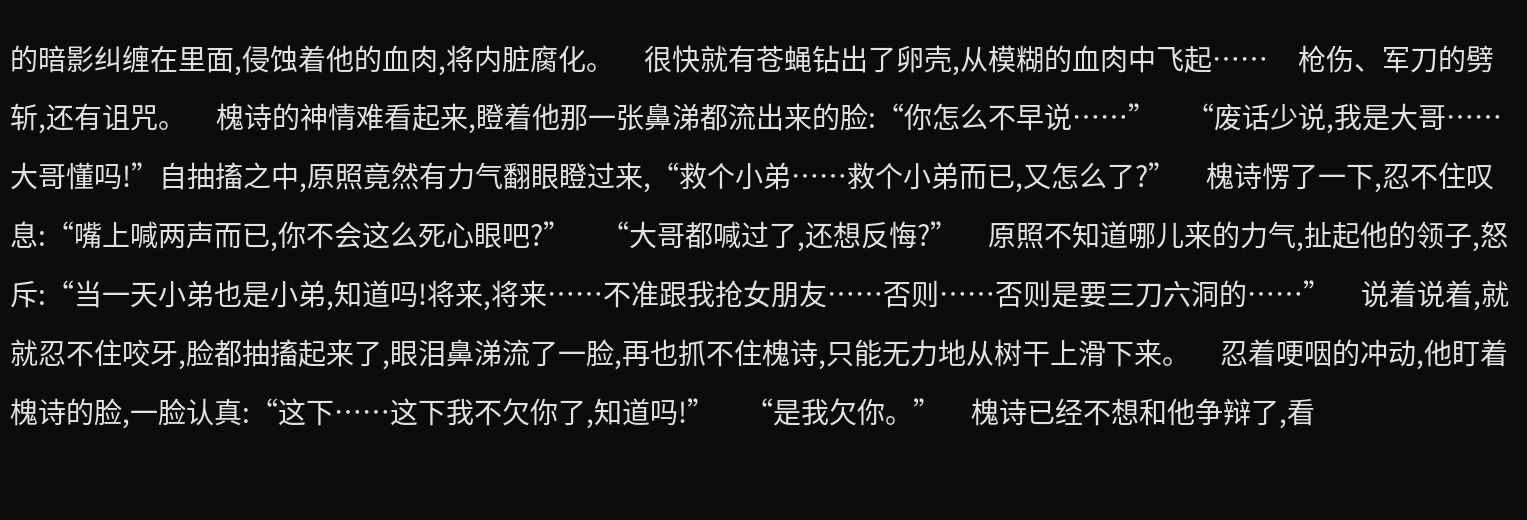的暗影纠缠在里面,侵蚀着他的血肉,将内脏腐化。     很快就有苍蝇钻出了卵壳,从模糊的血肉中飞起……     枪伤、军刀的劈斩,还有诅咒。     槐诗的神情难看起来,瞪着他那一张鼻涕都流出来的脸:“你怎么不早说……”     “废话少说,我是大哥……大哥懂吗!”自抽搐之中,原照竟然有力气翻眼瞪过来,“救个小弟……救个小弟而已,又怎么了?”     槐诗愣了一下,忍不住叹息:“嘴上喊两声而已,你不会这么死心眼吧?”     “大哥都喊过了,还想反悔?”     原照不知道哪儿来的力气,扯起他的领子,怒斥:“当一天小弟也是小弟,知道吗!将来,将来……不准跟我抢女朋友……否则……否则是要三刀六洞的……”     说着说着,就就忍不住咬牙,脸都抽搐起来了,眼泪鼻涕流了一脸,再也抓不住槐诗,只能无力地从树干上滑下来。     忍着哽咽的冲动,他盯着槐诗的脸,一脸认真:“这下……这下我不欠你了,知道吗!”     “是我欠你。”     槐诗已经不想和他争辩了,看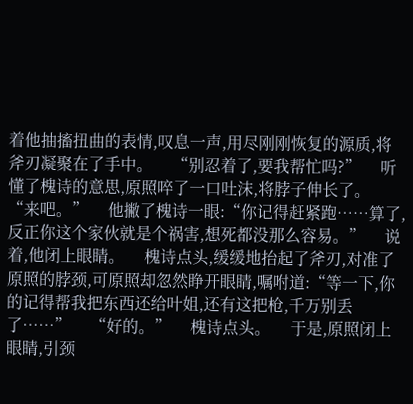着他抽搐扭曲的表情,叹息一声,用尽刚刚恢复的源质,将斧刃凝聚在了手中。     “别忍着了,要我帮忙吗?”     听懂了槐诗的意思,原照啐了一口吐沫,将脖子伸长了。     “来吧。”     他撇了槐诗一眼:“你记得赶紧跑……算了,反正你这个家伙就是个祸害,想死都没那么容易。”     说着,他闭上眼睛。     槐诗点头,缓缓地抬起了斧刃,对准了原照的脖颈,可原照却忽然睁开眼睛,嘱咐道:“等一下,你的记得帮我把东西还给叶姐,还有这把枪,千万别丢了……”     “好的。”     槐诗点头。     于是,原照闭上眼睛,引颈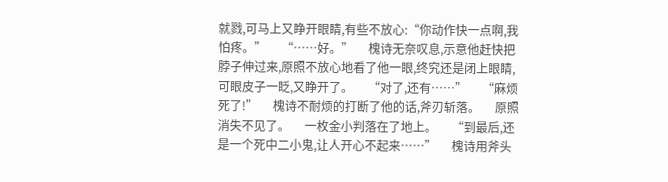就戮,可马上又睁开眼睛,有些不放心:“你动作快一点啊,我怕疼。”     “……好。”     槐诗无奈叹息,示意他赶快把脖子伸过来,原照不放心地看了他一眼,终究还是闭上眼睛,可眼皮子一眨,又睁开了。     “对了,还有……”     “麻烦死了!”     槐诗不耐烦的打断了他的话,斧刃斩落。     原照消失不见了。     一枚金小判落在了地上。     “到最后,还是一个死中二小鬼,让人开心不起来……”     槐诗用斧头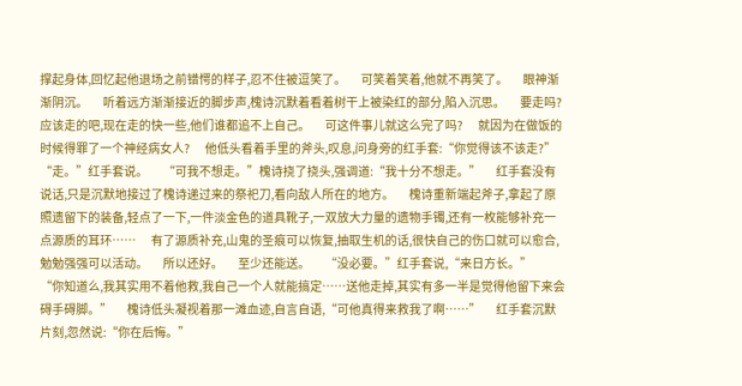撑起身体,回忆起他退场之前错愕的样子,忍不住被逗笑了。     可笑着笑着,他就不再笑了。     眼神渐渐阴沉。     听着远方渐渐接近的脚步声,槐诗沉默着看着树干上被染红的部分,陷入沉思。     要走吗?     应该走的吧,现在走的快一些,他们谁都追不上自己。     可这件事儿就这么完了吗?     就因为在做饭的时候得罪了一个神经病女人?     他低头看着手里的斧头,叹息,问身旁的红手套:“你觉得该不该走?”     “走。”红手套说。     “可我不想走。”槐诗挠了挠头,强调道:“我十分不想走。”     红手套没有说话,只是沉默地接过了槐诗递过来的祭祀刀,看向敌人所在的地方。     槐诗重新端起斧子,拿起了原照遗留下的装备,轻点了一下,一件淡金色的道具靴子,一双放大力量的遗物手镯,还有一枚能够补充一点源质的耳环……     有了源质补充,山鬼的圣痕可以恢复,抽取生机的话,很快自己的伤口就可以愈合,勉勉强强可以活动。     所以还好。     至少还能送。     “没必要。”红手套说,“来日方长。”     “你知道么,我其实用不着他救,我自己一个人就能搞定……送他走掉,其实有多一半是觉得他留下来会碍手碍脚。”     槐诗低头凝视着那一滩血迹,自言自语,“可他真得来救我了啊……”     红手套沉默片刻,忽然说:“你在后悔。”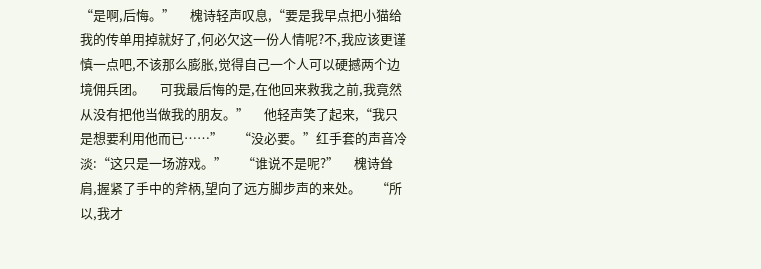“是啊,后悔。”     槐诗轻声叹息,“要是我早点把小猫给我的传单用掉就好了,何必欠这一份人情呢?不,我应该更谨慎一点吧,不该那么膨胀,觉得自己一个人可以硬撼两个边境佣兵团。     可我最后悔的是,在他回来救我之前,我竟然从没有把他当做我的朋友。”     他轻声笑了起来,“我只是想要利用他而已……”     “没必要。”红手套的声音冷淡:“这只是一场游戏。”     “谁说不是呢?”     槐诗耸肩,握紧了手中的斧柄,望向了远方脚步声的来处。     “所以,我才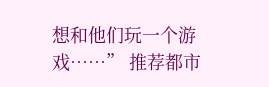想和他们玩一个游戏……” 推荐都市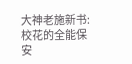大神老施新书:校花的全能保安